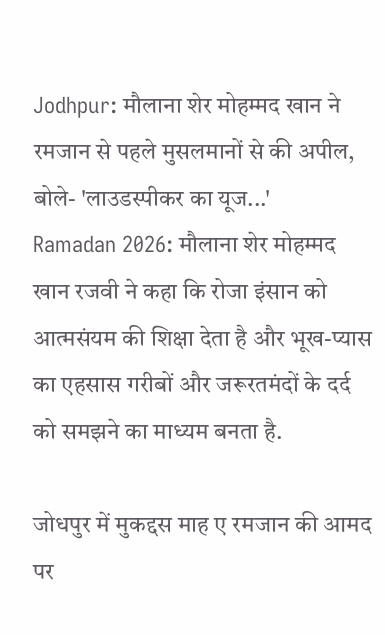Jodhpur: मौलाना शेर मोहम्मद खान ने रमजान से पहले मुसलमानों से की अपील, बोले- 'लाउडस्पीकर का यूज...'
Ramadan 2026: मौलाना शेर मोहम्मद खान रजवी ने कहा कि रोजा इंसान को आत्मसंयम की शिक्षा देता है और भूख-प्यास का एहसास गरीबों और जरूरतमंदों के दर्द को समझने का माध्यम बनता है.

जोधपुर में मुकद्दस माह ए रमजान की आमद पर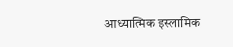आध्यात्मिक इस्लामिक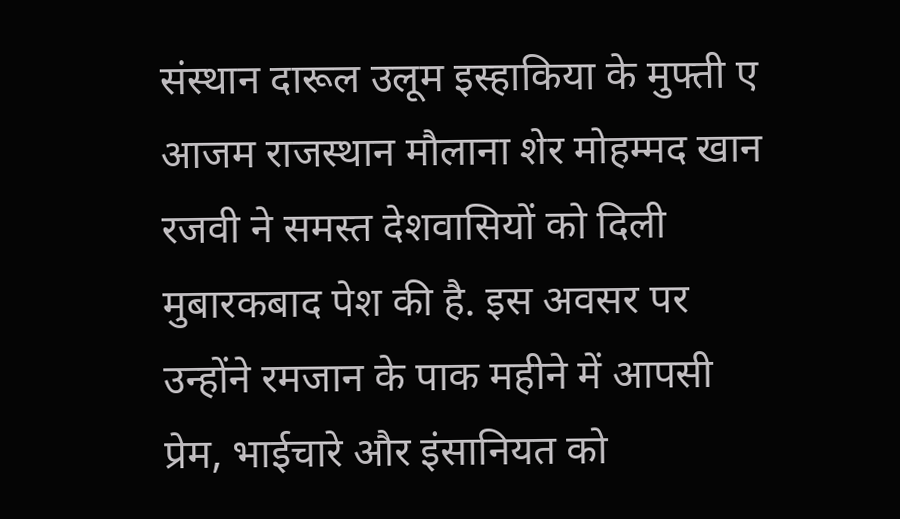संस्थान दारूल उलूम इस्हाकिया के मुफ्ती ए आजम राजस्थान मौलाना शेर मोहम्मद खान रजवी ने समस्त देशवासियों को दिली मुबारकबाद पेश की है. इस अवसर पर उन्होंने रमजान के पाक महीने में आपसी प्रेम, भाईचारे और इंसानियत को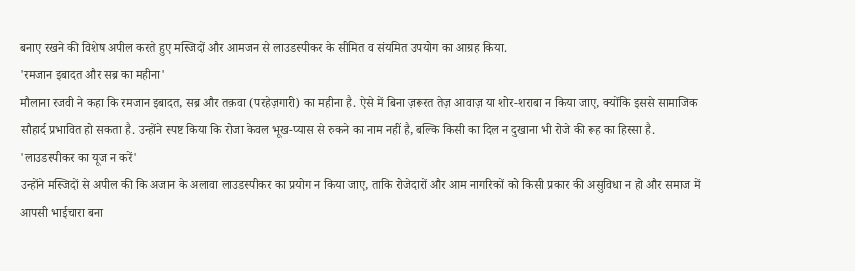बनाए रखने की विशेष अपील करते हुए मस्जिदों और आमजन से लाउडस्पीकर के सीमित व संयमित उपयोग का आग्रह किया.
'रमजान इबादत और सब्र का महीना'
मौलाना रजवी ने कहा कि रमजान इबादत, सब्र और तक़वा (परहेज़गारी) का महीना है. ऐसे में बिना ज़रूरत तेज़ आवाज़ या शोर-शराबा न किया जाए, क्योंकि इससे सामाजिक सौहार्द प्रभावित हो सकता है. उन्होंने स्पष्ट किया कि रोजा केवल भूख-प्यास से रुकने का नाम नहीं है, बल्कि किसी का दिल न दुखाना भी रोजे की रूह का हिस्सा है.
'लाउडस्पीकर का यूज न करें'
उन्होंने मस्जिदों से अपील की कि अजान के अलावा लाउडस्पीकर का प्रयोग न किया जाए, ताकि रोजेदारों और आम नागरिकों को किसी प्रकार की असुविधा न हो और समाज में आपसी भाईचारा बना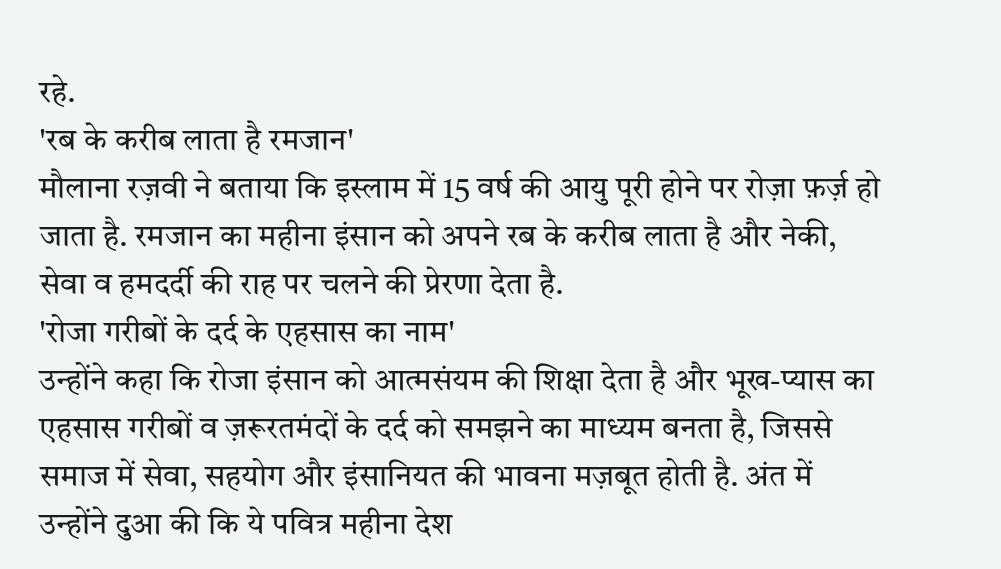रहे.
'रब के करीब लाता है रमजान'
मौलाना रज़वी ने बताया कि इस्लाम में 15 वर्ष की आयु पूरी होने पर रोज़ा फ़र्ज़ हो जाता है. रमजान का महीना इंसान को अपने रब के करीब लाता है और नेकी, सेवा व हमदर्दी की राह पर चलने की प्रेरणा देता है.
'रोजा गरीबों के दर्द के एहसास का नाम'
उन्होंने कहा कि रोजा इंसान को आत्मसंयम की शिक्षा देता है और भूख-प्यास का एहसास गरीबों व ज़रूरतमंदों के दर्द को समझने का माध्यम बनता है, जिससे समाज में सेवा, सहयोग और इंसानियत की भावना मज़बूत होती है. अंत में उन्होंने दुआ की कि ये पवित्र महीना देश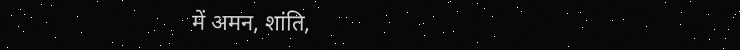में अमन, शांति,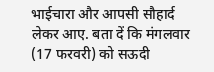भाईचारा और आपसी सौहार्द लेकर आए. बता दें कि मंगलवार (17 फरवरी) को सऊदी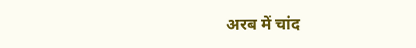अरब में चांद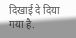दिखाई दे दिया गया है.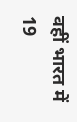वहीं भारत में 19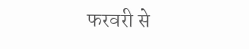फरवरी से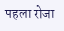पहला रोजा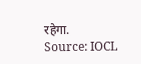रहेगा.
Source: IOCL